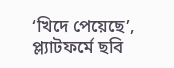‘খিদে পেয়েছে’, প্ল্যাটফর্মে ছবি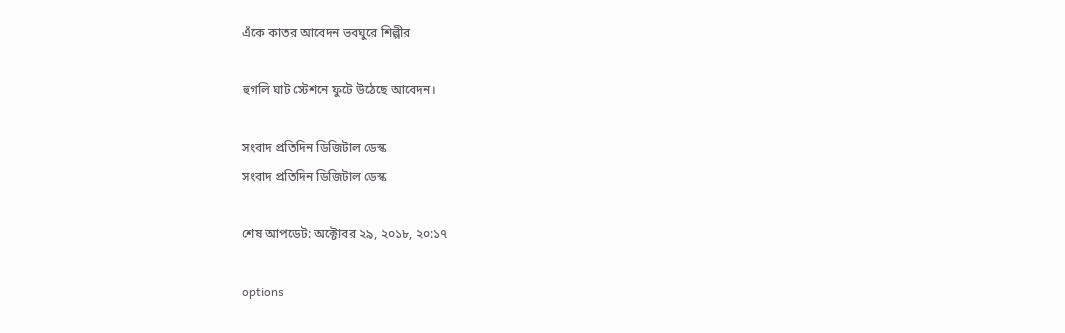এঁকে কাতর আবেদন ভবঘুরে শিল্পীর

হুগলি ঘাট স্টেশনে ফুটে উঠেছে আবেদন।

সংবাদ প্রতিদিন ডিজিটাল ডেস্ক
সংবাদ প্রতিদিন ডিজিটাল ডেস্ক

শেষ আপডেট: অক্টোবর ২৯, ২০১৮, ২০:১৭

options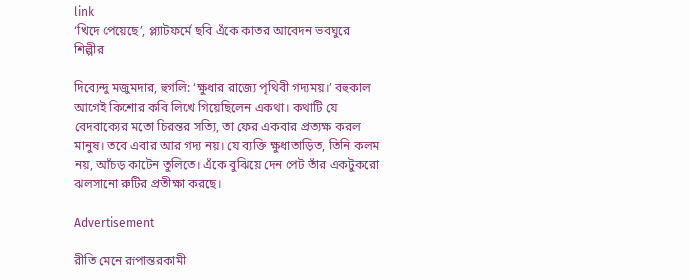link
‘খিদে পেয়েছে’, প্ল্যাটফর্মে ছবি এঁকে কাতর আবেদন ভবঘুরে শিল্পীর

দিব্যেন্দু মজুমদার, হুগলি: ‘ক্ষুধার রাজ্যে পৃথিবী গদ্যময়।’ বহুকাল আগেই কিশোর কবি লিখে গিয়েছিলেন একথা। কথাটি যে বেদবাক্যের মতো চিরন্তর সত্যি, তা ফের একবার প্রত্যক্ষ করল মানুষ। তবে এবার আর গদ্য নয়। যে ব্যক্তি ক্ষুধাতাড়িত, তিনি কলম নয়, আঁচড় কাটেন তুলিতে। এঁকে বুঝিয়ে দেন পেট তাঁর একটুকরো ঝলসানো রুটির প্রতীক্ষা করছে।

Advertisement

রীতি মেনে রূপান্তরকামী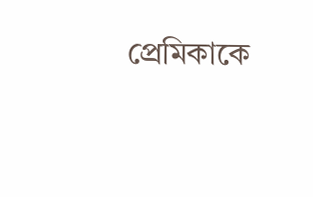প্রেমিকাকে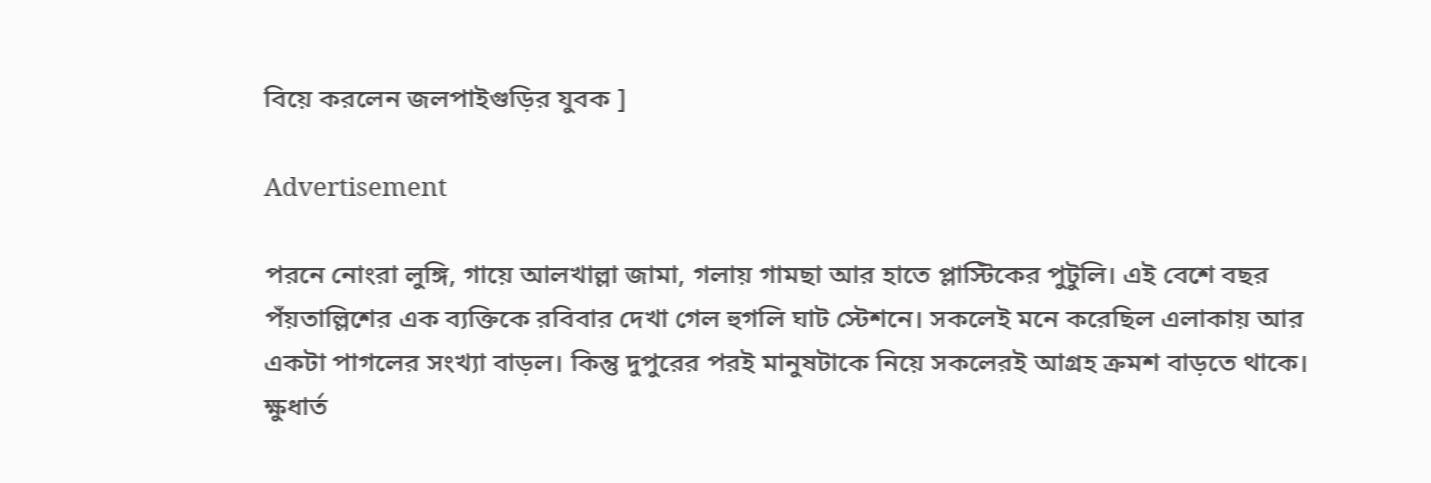বিয়ে করলেন জলপাইগুড়ির যুবক ]

Advertisement

পরনে নোংরা লুঙ্গি, গায়ে আলখাল্লা জামা, গলায় গামছা আর হাতে প্লাস্টিকের পুটুলি। এই বেশে বছর পঁয়তাল্লিশের এক ব্যক্তিকে রবিবার দেখা গেল হুগলি ঘাট স্টেশনে। সকলেই মনে করেছিল এলাকায় আর একটা পাগলের সংখ্যা বাড়ল। কিন্তু দুপুরের পরই মানুষটাকে নিয়ে সকলেরই আগ্রহ ক্রমশ বাড়তে থাকে। ক্ষুধার্ত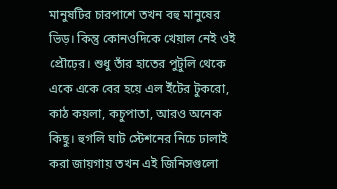মানুষটির চারপাশে তখন বহু মানুষের ভিড়। কিন্তু কোনওদিকে খেয়াল নেই ওই প্রৌঢ়ের। শুধু তাঁর হাতের পুটুলি থেকে একে একে বের হয়ে এল ইঁটের টুকরো, কাঠ কয়লা, কচুপাতা, আরও অনেক কিছু। হুগলি ঘাট স্টেশনের নিচে ঢালাই করা জায়গায় তখন এই জিনিসগুলো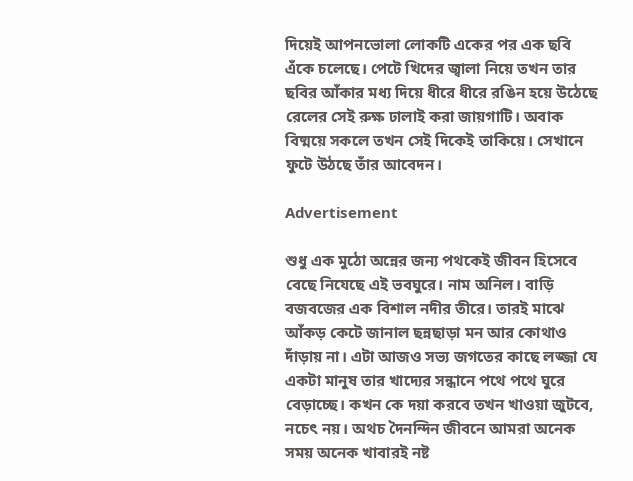দিয়েই আপনভোলা লোকটি একের পর এক ছবি এঁকে চলেছে। পেটে খিদের জ্বালা নিয়ে তখন তার ছবির আঁকার মধ্য দিয়ে ধীরে ধীরে রঙিন হয়ে উঠেছে রেলের সেই রুক্ষ ঢালাই করা জায়গাটি। অবাক বিষ্ময়ে সকলে তখন সেই দিকেই তাকিয়ে। সেখানে ফুটে উঠছে তাঁর আবেদন।

Advertisement

শুধু এক মুঠো অন্নের জন্য পথকেই জীবন হিসেবে বেছে নিযেছে এই ভবঘুরে। নাম অনিল। বাড়ি বজবজের এক বিশাল নদীর তীরে। তারই মাঝে আঁকড় কেটে জানাল ছন্নছাড়া মন আর কোথাও দাঁড়ায় না। এটা আজও সভ্য জগতের কাছে লজ্জা যে একটা মানুষ তার খাদ্যের সন্ধানে পথে পথে ঘুরে বেড়াচ্ছে। কখন কে দয়া করবে তখন খাওয়া জুটবে, নচেৎ নয়। অথচ দৈনন্দিন জীবনে আমরা অনেক সময় অনেক খাবারই নষ্ট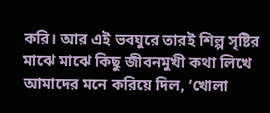করি। আর এই ভবঘুরে তারই শিল্প সৃষ্টির মাঝে মাঝে কিছু জীবনমুখী কথা লিখে আমাদের মনে করিয়ে দিল, ‘খোলা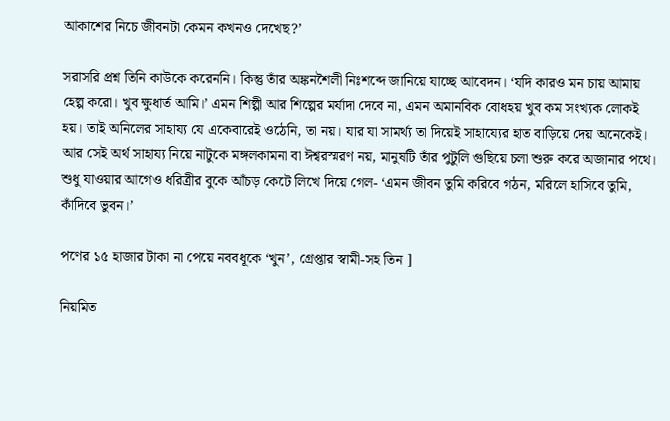আকাশের নিচে জীবনটা কেমন কখনও দেখেছ?’

সরাসরি প্রশ্ন তিনি কাউকে করেননি। কিন্তু তাঁর অঙ্কনশৈলী নিঃশব্দে জানিয়ে যাচ্ছে আবেদন। ‘যদি কারও মন চায় আমায় হেল্প করো। খুব ক্ষুধার্ত আমি।’ এমন শিল্পী আর শিল্পের মর্যাদা দেবে না, এমন অমানবিক বোধহয় খুব কম সংখ্যক লোকই হয়। তাই অনিলের সাহায্য যে একেবারেই ওঠেনি, তা নয়। যার যা সামর্থ্য তা দিয়েই সাহায্যের হাত বাড়িয়ে দেয় অনেকেই। আর সেই অর্থ সাহায্য নিয়ে নাটুকে মঙ্গলকামনা বা ঈশ্বরস্মরণ নয়, মানুষটি তাঁর পুটুলি গুছিয়ে চলা শুরু করে অজানার পথে। শুধু যাওয়ার আগেও ধরিত্রীর বুকে আঁচড় কেটে লিখে দিয়ে গেল- ‘এমন জীবন তুমি করিবে গঠন, মরিলে হাসিবে তুমি, কাঁদিবে ভুবন।’

পণের ১৫ হাজার টাকা না পেয়ে নববধূকে ‘খুন’, গ্রেপ্তার স্বামী-সহ তিন ]

নিয়মিত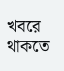খবরে থাকতে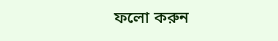ফলো করুন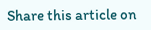Share this article on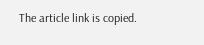The article link is copied.